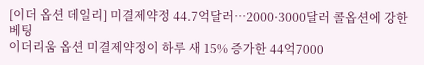[이더 옵션 데일리] 미결제약정 44.7억달러…2000·3000달러 콜옵션에 강한 베팅
이더리움 옵션 미결제약정이 하루 새 15% 증가한 44억7000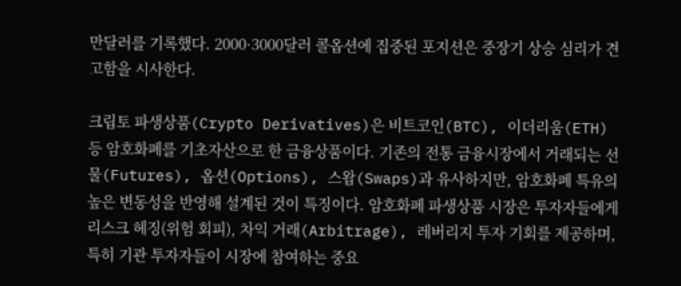만달러를 기록했다. 2000·3000달러 콜옵션에 집중된 포지션은 중장기 상승 심리가 견고함을 시사한다.

크립토 파생상품(Crypto Derivatives)은 비트코인(BTC), 이더리움(ETH) 등 암호화폐를 기초자산으로 한 금융상품이다. 기존의 전통 금융시장에서 거래되는 선물(Futures), 옵션(Options), 스왑(Swaps)과 유사하지만, 암호화폐 특유의 높은 변동성을 반영해 설계된 것이 특징이다. 암호화폐 파생상품 시장은 투자자들에게 리스크 헤징(위험 회피), 차익 거래(Arbitrage), 레버리지 투자 기회를 제공하며, 특히 기관 투자자들이 시장에 참여하는 중요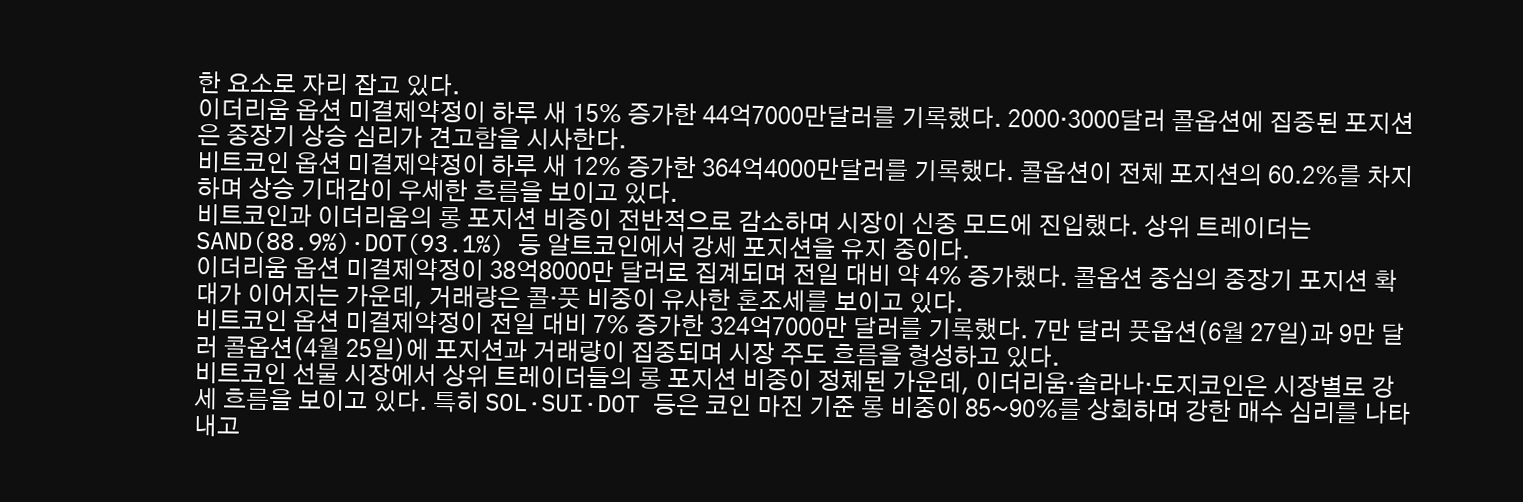한 요소로 자리 잡고 있다.
이더리움 옵션 미결제약정이 하루 새 15% 증가한 44억7000만달러를 기록했다. 2000·3000달러 콜옵션에 집중된 포지션은 중장기 상승 심리가 견고함을 시사한다.
비트코인 옵션 미결제약정이 하루 새 12% 증가한 364억4000만달러를 기록했다. 콜옵션이 전체 포지션의 60.2%를 차지하며 상승 기대감이 우세한 흐름을 보이고 있다.
비트코인과 이더리움의 롱 포지션 비중이 전반적으로 감소하며 시장이 신중 모드에 진입했다. 상위 트레이더는 SAND(88.9%)·DOT(93.1%) 등 알트코인에서 강세 포지션을 유지 중이다.
이더리움 옵션 미결제약정이 38억8000만 달러로 집계되며 전일 대비 약 4% 증가했다. 콜옵션 중심의 중장기 포지션 확대가 이어지는 가운데, 거래량은 콜·풋 비중이 유사한 혼조세를 보이고 있다.
비트코인 옵션 미결제약정이 전일 대비 7% 증가한 324억7000만 달러를 기록했다. 7만 달러 풋옵션(6월 27일)과 9만 달러 콜옵션(4월 25일)에 포지션과 거래량이 집중되며 시장 주도 흐름을 형성하고 있다.
비트코인 선물 시장에서 상위 트레이더들의 롱 포지션 비중이 정체된 가운데, 이더리움·솔라나·도지코인은 시장별로 강세 흐름을 보이고 있다. 특히 SOL·SUI·DOT 등은 코인 마진 기준 롱 비중이 85~90%를 상회하며 강한 매수 심리를 나타내고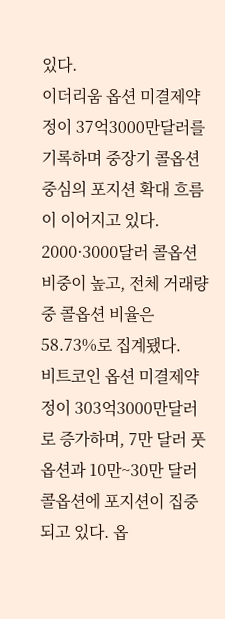있다.
이더리움 옵션 미결제약정이 37억3000만달러를 기록하며 중장기 콜옵션 중심의 포지션 확대 흐름이 이어지고 있다. 2000·3000달러 콜옵션 비중이 높고, 전체 거래량 중 콜옵션 비율은 58.73%로 집계됐다.
비트코인 옵션 미결제약정이 303억3000만달러로 증가하며, 7만 달러 풋옵션과 10만~30만 달러 콜옵션에 포지션이 집중되고 있다. 옵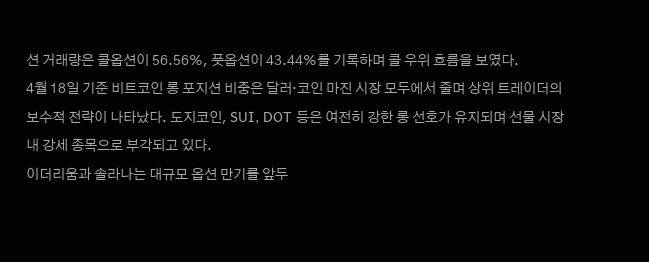션 거래량은 콜옵션이 56.56%, 풋옵션이 43.44%를 기록하며 콜 우위 흐름을 보였다.
4월 18일 기준 비트코인 롱 포지션 비중은 달러·코인 마진 시장 모두에서 줄며 상위 트레이더의 보수적 전략이 나타났다. 도지코인, SUI, DOT 등은 여전히 강한 롱 선호가 유지되며 선물 시장 내 강세 종목으로 부각되고 있다.
이더리움과 솔라나는 대규모 옵션 만기를 앞두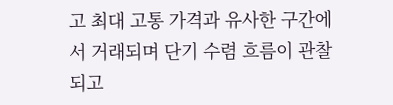고 최대 고통 가격과 유사한 구간에서 거래되며 단기 수렴 흐름이 관찰되고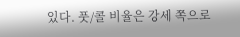있다. 풋/콜 비율은 강세 쪽으로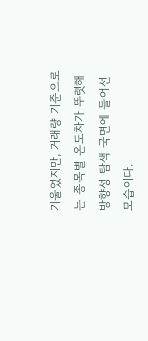기울었지만, 거래량 기준으로는 종목별 온도차가 뚜렷해 방향성 탐색 국면에 들어선 모습이다.